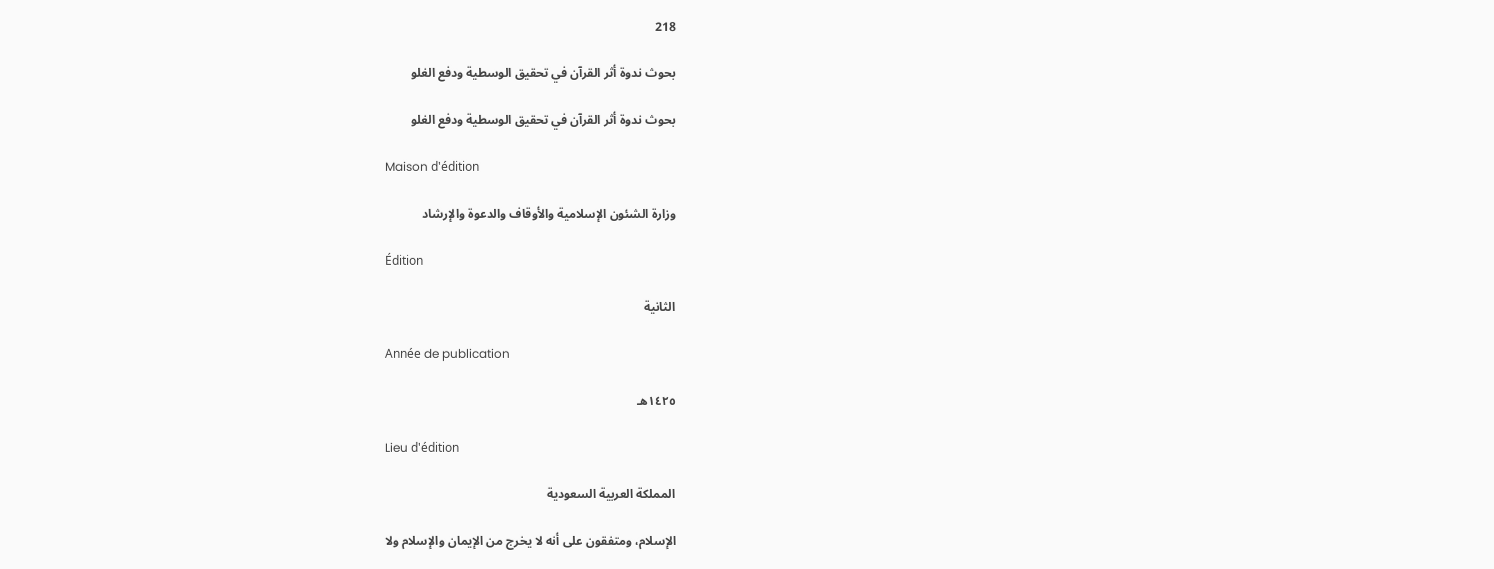218

بحوث ندوة أثر القرآن في تحقيق الوسطية ودفع الغلو

بحوث ندوة أثر القرآن في تحقيق الوسطية ودفع الغلو

Maison d'édition

وزارة الشئون الإسلامية والأوقاف والدعوة والإرشاد

Édition

الثانية

Année de publication

١٤٢٥هـ

Lieu d'édition

المملكة العربية السعودية

الإسلام، ومتفقون على أنه لا يخرج من الإيمان والإسلام ولا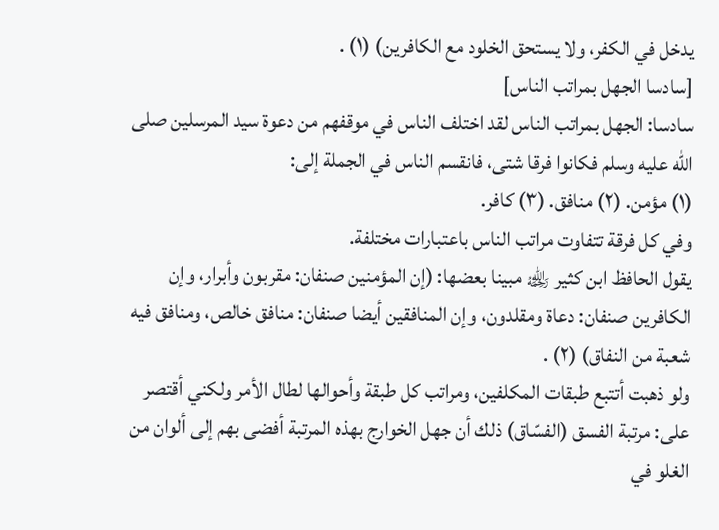يدخل في الكفر، ولا يستحق الخلود مع الكافرين) (١) .
[سادسا الجهل بمراتب الناس]
سادسا: الجهل بمراتب الناس لقد اختلف الناس في موقفهم من دعوة سيد المرسلين صلى الله عليه وسلم فكانوا فرقا شتى، فانقسم الناس في الجملة إلى:
(١) مؤمن. (٢) منافق. (٣) كافر.
وفي كل فرقة تتفاوت مراتب الناس باعتبارات مختلفة.
يقول الحافظ ابن كثير ﵀ مبينا بعضها: (إن المؤمنين صنفان: مقربون وأبرار، وإن الكافرين صنفان: دعاة ومقلدون، وإن المنافقين أيضا صنفان: منافق خالص، ومنافق فيه شعبة من النفاق) (٢) .
ولو ذهبت أتتبع طبقات المكلفين، ومراتب كل طبقة وأحوالها لطال الأمر ولكني أقتصر على: مرتبة الفسق (الفسّاق) ذلك أن جهل الخوارج بهذه المرتبة أفضى بهم إلى ألوان من الغلو في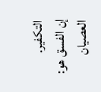التكفير.
إن الفسق هو: العصيان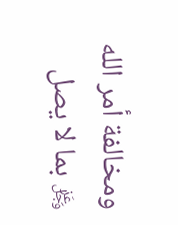ومخالفة أمر الله ﷿ بما لا يصل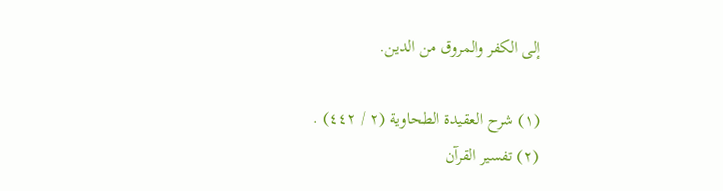إلى الكفر والمروق من الدين.

(١) شرح العقيدة الطحاوية (٢ / ٤٤٢) .
(٢) تفسير القرآن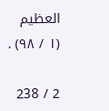العظيم (١ / ٩٨) .

2 / 238